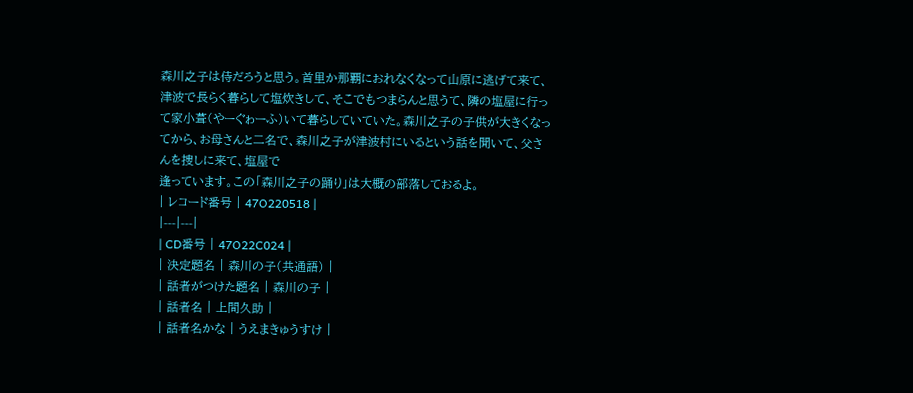森川之子は侍だろうと思う。首里か那覇におれなくなって山原に逃げて来て、津波で長らく暮らして塩炊きして、そこでもつまらんと思うて、隣の塩屋に行って家小葺(やーぐゎーふ)いて暮らしていていた。森川之子の子供が大きくなっ
てから、お母さんと二名で、森川之子が津波村にいるという話を聞いて、父さんを捜しに来て、塩屋で
逢っています。この「森川之子の踊り」は大概の部落しておるよ。
| レコード番号 | 47O220518 |
|---|---|
| CD番号 | 47O22C024 |
| 決定題名 | 森川の子(共通語) |
| 話者がつけた題名 | 森川の子 |
| 話者名 | 上間久助 |
| 話者名かな | うえまきゅうすけ |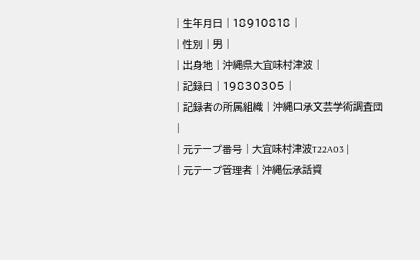| 生年月日 | 18910818 |
| 性別 | 男 |
| 出身地 | 沖縄県大宜味村津波 |
| 記録日 | 19830305 |
| 記録者の所属組織 | 沖縄口承文芸学術調査団 |
| 元テープ番号 | 大宜味村津波T22A03 |
| 元テープ管理者 | 沖縄伝承話資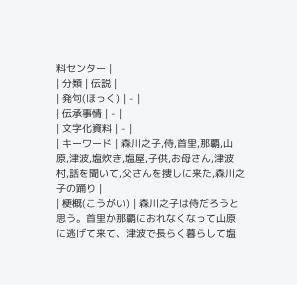料センター |
| 分類 | 伝説 |
| 発句(ほっく) | - |
| 伝承事情 | - |
| 文字化資料 | - |
| キーワード | 森川之子,侍,首里,那覇,山原,津波,塩炊き,塩屋,子供,お母さん,津波村,話を聞いて,父さんを捜しに来た,森川之子の踊り |
| 梗概(こうがい) | 森川之子は侍だろうと思う。首里か那覇におれなくなって山原に逃げて来て、津波で長らく暮らして塩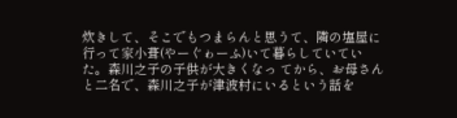炊きして、そこでもつまらんと思うて、隣の塩屋に行って家小葺(やーぐゎーふ)いて暮らしていていた。森川之子の子供が大きくなっ てから、お母さんと二名で、森川之子が津波村にいるという話を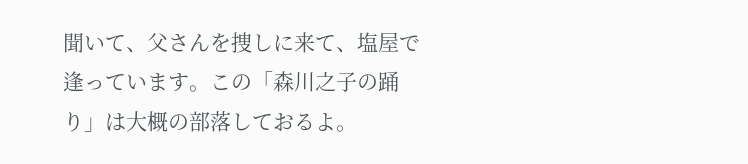聞いて、父さんを捜しに来て、塩屋で 逢っています。この「森川之子の踊り」は大概の部落しておるよ。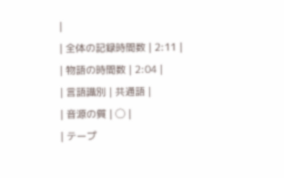|
| 全体の記録時間数 | 2:11 |
| 物語の時間数 | 2:04 |
| 言語識別 | 共通語 |
| 音源の質 | ◯ |
| テープ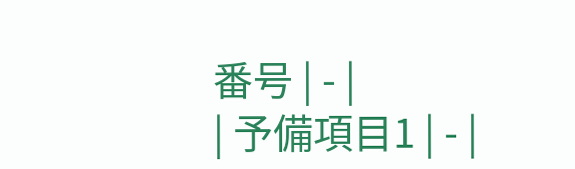番号 | - |
| 予備項目1 | - |